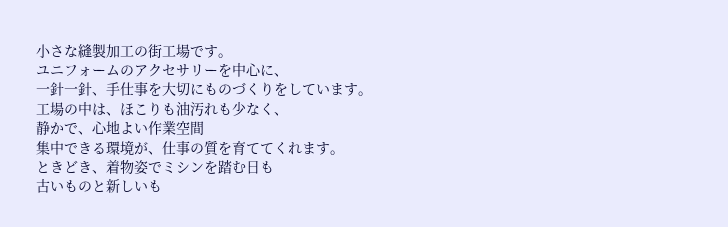小さな縫製加工の街工場です。
ユニフォームのアクセサリーを中心に、
一針一針、手仕事を大切にものづくりをしています。
工場の中は、ほこりも油汚れも少なく、
静かで、心地よい作業空間
集中できる環境が、仕事の質を育ててくれます。
ときどき、着物姿でミシンを踏む日も
古いものと新しいも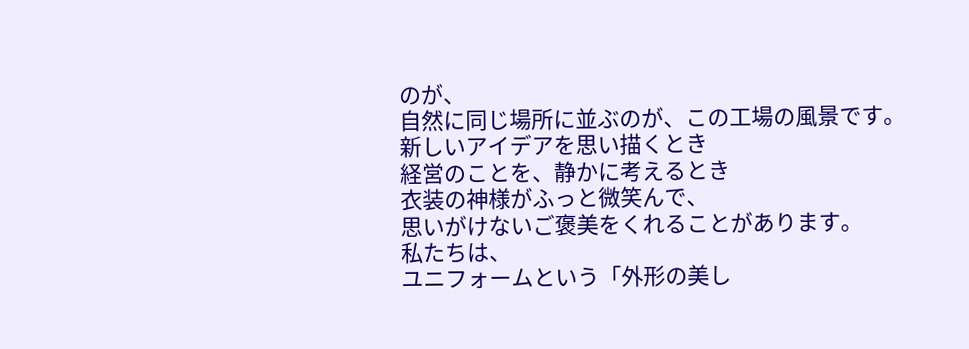のが、
自然に同じ場所に並ぶのが、この工場の風景です。
新しいアイデアを思い描くとき
経営のことを、静かに考えるとき
衣装の神様がふっと微笑んで、
思いがけないご褒美をくれることがあります。
私たちは、
ユニフォームという「外形の美し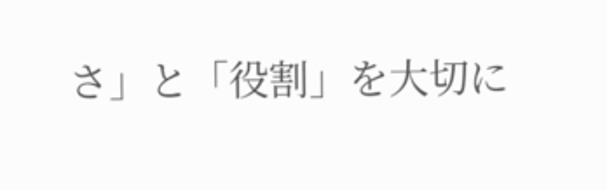さ」と「役割」を大切に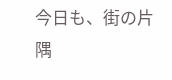今日も、街の片隅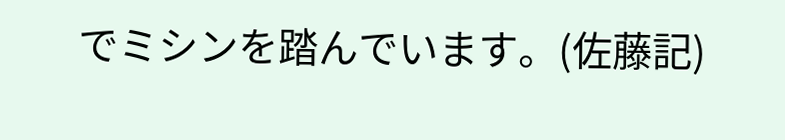でミシンを踏んでいます。(佐藤記)